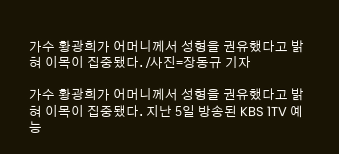가수 황광희가 어머니께서 성형을 권유했다고 밝혀 이목이 집중됐다. /사진=장동규 기자

가수 황광희가 어머니께서 성형을 권유했다고 밝혀 이목이 집중됐다. 지난 5일 방송된 KBS 1TV 예능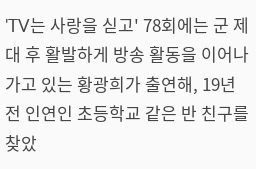'TV는 사랑을 싣고' 78회에는 군 제대 후 활발하게 방송 활동을 이어나가고 있는 황광희가 출연해, 19년 전 인연인 초등학교 같은 반 친구를 찾았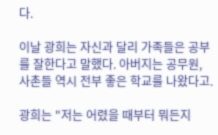다.

이날 광희는 자신과 달리 가족들은 공부를 잘한다고 말했다. 아버지는 공무원, 사촌들 역시 전부 좋은 학교를 나왔다고.

광희는 "저는 어렸을 때부터 뭐든지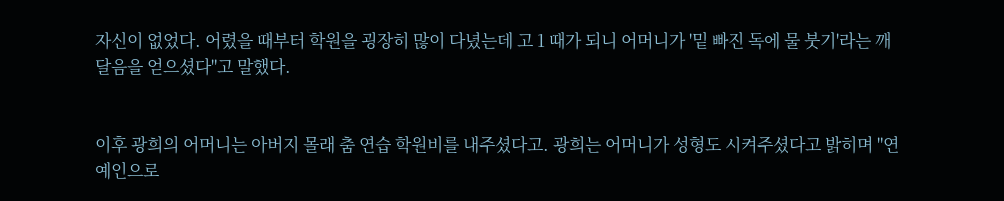자신이 없었다. 어렸을 때부터 학원을 굉장히 많이 다녔는데 고 1 때가 되니 어머니가 '밑 빠진 독에 물 붓기'라는 깨달음을 얻으셨다"고 말했다.


이후 광희의 어머니는 아버지 몰래 춤 연습 학원비를 내주셨다고. 광희는 어머니가 성형도 시켜주셨다고 밝히며 "연예인으로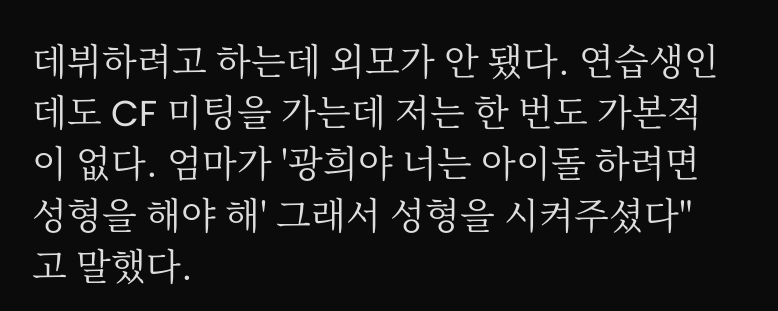데뷔하려고 하는데 외모가 안 됐다. 연습생인데도 CF 미팅을 가는데 저는 한 번도 가본적이 없다. 엄마가 '광희야 너는 아이돌 하려면 성형을 해야 해' 그래서 성형을 시켜주셨다"고 말했다.